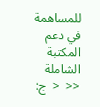للمساهمة في دعم المكتبة الشاملة
<<  <  ج: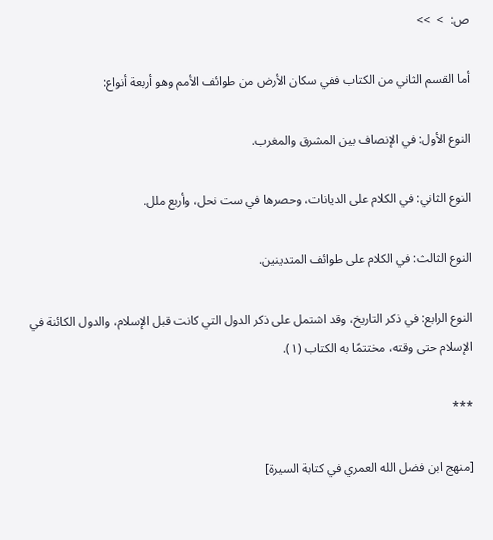ص:  >  >>

أما القسم الثاني من الكتاب ففي سكان الأرض من طوائف الأمم وهو أربعة أنواع:

النوع الأول: في الإنصاف بين المشرق والمغرب.

النوع الثاني: في الكلام على الديانات، وحصرها في ست نحل، وأربع ملل.

النوع الثالث: في الكلام على طوائف المتدينين.

النوع الرابع: في ذكر التاريخ، وقد اشتمل على ذكر الدول التي كانت قبل الإسلام، والدول الكائنة في الإسلام حتى وقته، مختتمًا به الكتاب (١).

***

[منهج ابن فضل الله العمري في كتابة السيرة]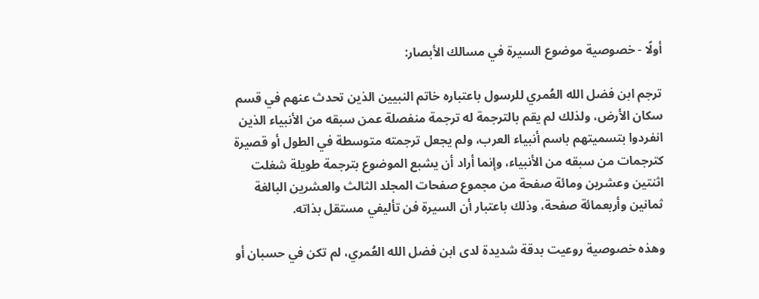أولًا - خصوصية موضوع السيرة في مسالك الأبصار:

ترجم ابن فضل الله العُمري للرسول باعتباره خاتم النبيين الذين تحدث عنهم في قسم سكان الأرض، ولذلك لم يقم بالترجمة له ترجمة منفصلة عمن سبقه من الأنبياء الذين انفردوا بتسميتهم باسم أنبياء العرب، ولم يجعل ترجمته متوسطة في الطول أو قصيرة كترجمات من سبقه من الأنبياء، وإنما أراد أن يشبع الموضوع بترجمة طويلة شغلت اثنتين وعشرين ومائة صفحة من مجموع صفحات المجلد الثالث والعشرين البالغة ثمانين وأربعمائة صفحة، وذلك باعتبار أن السيرة فن تأليفي مستقل بذاته.

وهذه خصوصية روعيت بدقة شديدة لدى ابن فضل الله العُمري، لم تكن في حسبان أو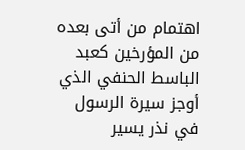اهتمام من أتى بعده من المؤرخين كعبد الباسط الحنفي الذي أوجز سيرة الرسول في نذر يسير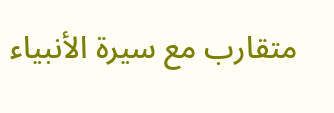متقارب مع سيرة الأنبياء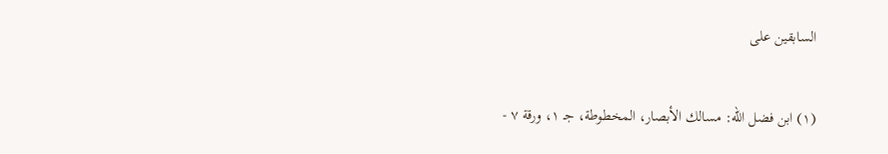السابقين على


(١) ابن فضل الله: مسالك الأبصار، المخطوطة، جـ ١، ورقة ٧ -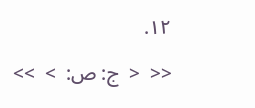١٢.

<<  <  ج: ص:  >  >>